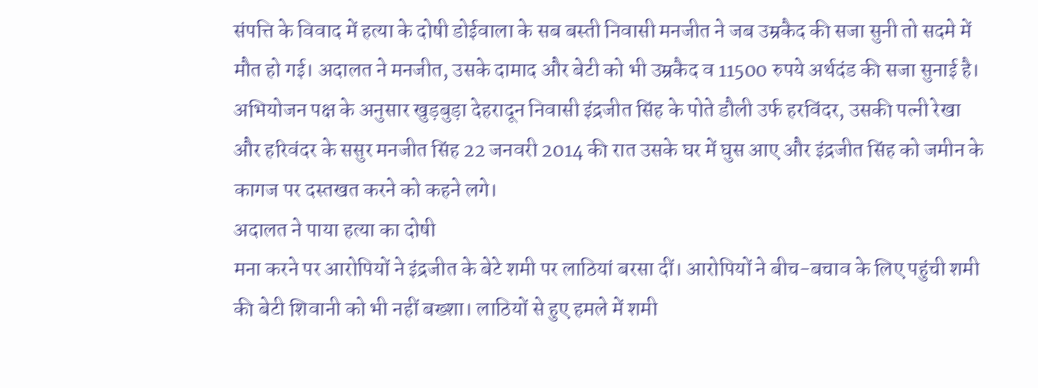संपत्ति के विवाद में हत्या के दोषी डोईवाला के सब बस्ती निवासी मनजीत ने जब उम्रकैद की सजा सुनी तो सदमे में मौत हो गई। अदालत ने मनजीत, उसके दामाद और बेटी को भी उम्रकैद व 11500 रुपये अर्थदंड की सजा सुनाई है।
अभियोजन पक्ष के अनुसार खुड़बुड़ा देहरादून निवासी इंद्रजीत सिंह के पोते डौली उर्फ हरविंदर, उसकी पत्नी रेखा और हरिवंदर के ससुर मनजीत सिंह 22 जनवरी 2014 की रात उसके घर में घुस आए और इंद्रजीत सिंह को जमीन के कागज पर दस्तखत करने को कहने लगे।
अदालत ने पाया हत्या का दोषी
मना करने पर आरोपियों ने इंद्रजीत के बेटे शमी पर लाठियां बरसा दीं। आरोपियों ने बीच-बचाव के लिए पहुंची शमी की बेटी शिवानी को भी नहीं बख्शा। लाठियों से हुए हमले में शमी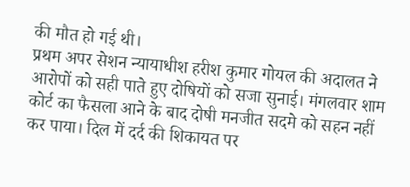की मौत हो गई थी।
प्रथम अपर सेशन न्यायाधीश हरीश कुमार गोयल की अदालत ने आरोपों को सही पाते हुए दोषियों को सजा सुनाई। मंगलवार शाम कोर्ट का फैसला आने के बाद दोषी मनजीत सदमे को सहन नहीं कर पाया। दिल में दर्द की शिकायत पर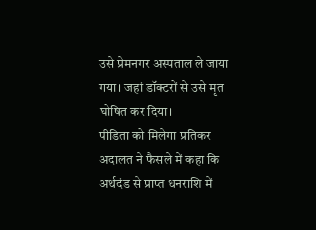उसे प्रेमनगर अस्पताल ले जाया गया। जहां डॉक्टरों से उसे मृत घोषित कर दिया।
पीडिता को मिलेगा प्रतिकर
अदालत ने फैसले में कहा कि अर्थदंड से प्राप्त धनराशि में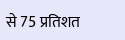से 75 प्रतिशत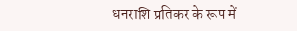धनराशि प्रतिकर के रूप में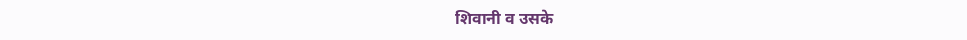शिवानी व उसके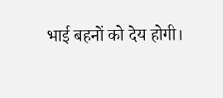भाई बहनों को देय होगी।